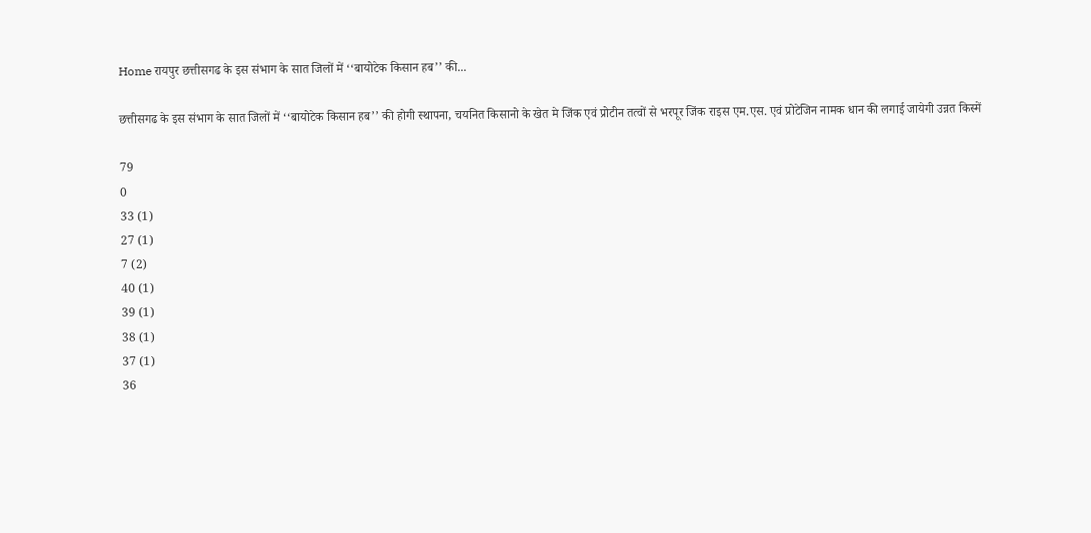Home रायपुर छत्तीसगढ के इस संभाग के सात जिलों में ‘‘बायोटेक किसान हब’’ की...

छत्तीसगढ के इस संभाग के सात जिलों में ‘‘बायोटेक किसान हब’’ की होगी स्थापना, चयनित किसानो के खेत मे जिंक एवं प्रोटीन तत्वों से भरपूर जिंक राइस एम.एस. एवं प्रोटेजिन नामक धान की लगाई जायेगी उन्नत किस्में

79
0
33 (1)
27 (1)
7 (2)
40 (1)
39 (1)
38 (1)
37 (1)
36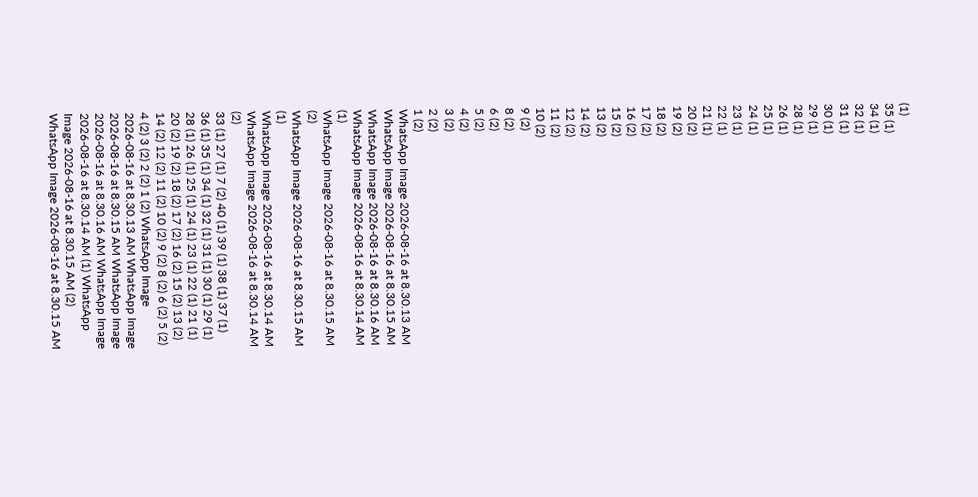(1)
35 (1)
34 (1)
32 (1)
31 (1)
30 (1)
29 (1)
28 (1)
26 (1)
25 (1)
24 (1)
23 (1)
22 (1)
21 (1)
20 (2)
19 (2)
18 (2)
17 (2)
16 (2)
15 (2)
13 (2)
14 (2)
12 (2)
11 (2)
10 (2)
9 (2)
8 (2)
6 (2)
5 (2)
4 (2)
3 (2)
2 (2)
1 (2)
WhatsApp Image 2026-08-16 at 8.30.13 AM
WhatsApp Image 2026-08-16 at 8.30.15 AM
WhatsApp Image 2026-08-16 at 8.30.16 AM
WhatsApp Image 2026-08-16 at 8.30.14 AM (1)
WhatsApp Image 2026-08-16 at 8.30.15 AM (2)
WhatsApp Image 2026-08-16 at 8.30.15 AM (1)
WhatsApp Image 2026-08-16 at 8.30.14 AM
WhatsApp Image 2026-08-16 at 8.30.14 AM (2)
33 (1) 27 (1) 7 (2) 40 (1) 39 (1) 38 (1) 37 (1) 36 (1) 35 (1) 34 (1) 32 (1) 31 (1) 30 (1) 29 (1) 28 (1) 26 (1) 25 (1) 24 (1) 23 (1) 22 (1) 21 (1) 20 (2) 19 (2) 18 (2) 17 (2) 16 (2) 15 (2) 13 (2) 14 (2) 12 (2) 11 (2) 10 (2) 9 (2) 8 (2) 6 (2) 5 (2) 4 (2) 3 (2) 2 (2) 1 (2) WhatsApp Image 2026-08-16 at 8.30.13 AM WhatsApp Image 2026-08-16 at 8.30.15 AM WhatsApp Image 2026-08-16 at 8.30.16 AM WhatsApp Image 2026-08-16 at 8.30.14 AM (1) WhatsApp Image 2026-08-16 at 8.30.15 AM (2) WhatsApp Image 2026-08-16 at 8.30.15 AM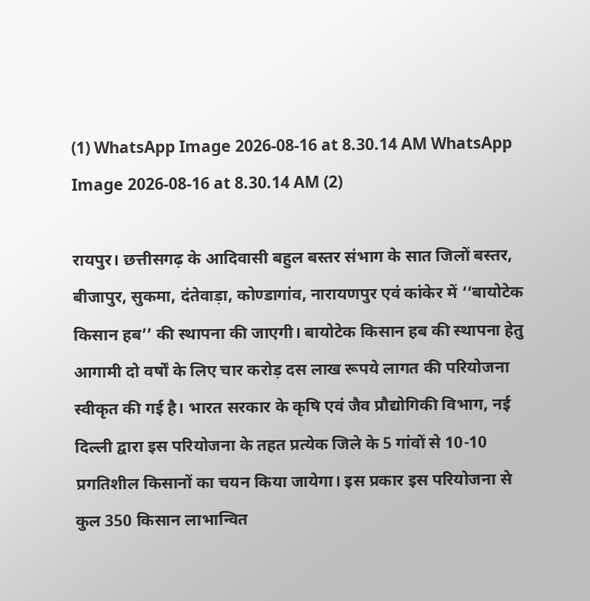(1) WhatsApp Image 2026-08-16 at 8.30.14 AM WhatsApp Image 2026-08-16 at 8.30.14 AM (2)

रायपुर। छत्तीसगढ़ के आदिवासी बहुल बस्तर संभाग के सात जिलों बस्तर, बीजापुर, सुकमा, दंतेवाड़ा, कोण्डागांव, नारायणपुर एवं कांकेर में ‘‘बायोटेक किसान हब’’ की स्थापना की जाएगी। बायोटेक किसान हब की स्थापना हेतु आगामी दो वर्षों के लिए चार करोड़ दस लाख रूपये लागत की परियोजना स्वीकृत की गई है। भारत सरकार के कृषि एवं जैव प्रौद्योगिकी विभाग, नई दिल्ली द्वारा इस परियोजना के तहत प्रत्येक जिले के 5 गांवों से 10-10 प्रगतिशील किसानों का चयन किया जायेगा। इस प्रकार इस परियोजना से कुल 350 किसान लाभान्वित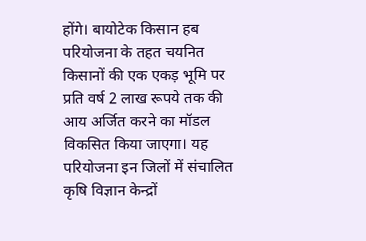होंगे। बायोटेक किसान हब परियोजना के तहत चयनित किसानों की एक एकड़ भूमि पर प्रति वर्ष 2 लाख रूपये तक की आय अर्जित करने का मॉडल विकसित किया जाएगा। यह परियोजना इन जिलों में संचालित कृषि विज्ञान केन्द्रों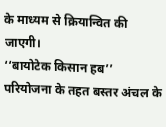के माध्यम से क्रियान्वित की जाएगी।
‘‘बायोटेक किसान हब’’ परियोजना के तहत बस्तर अंचल के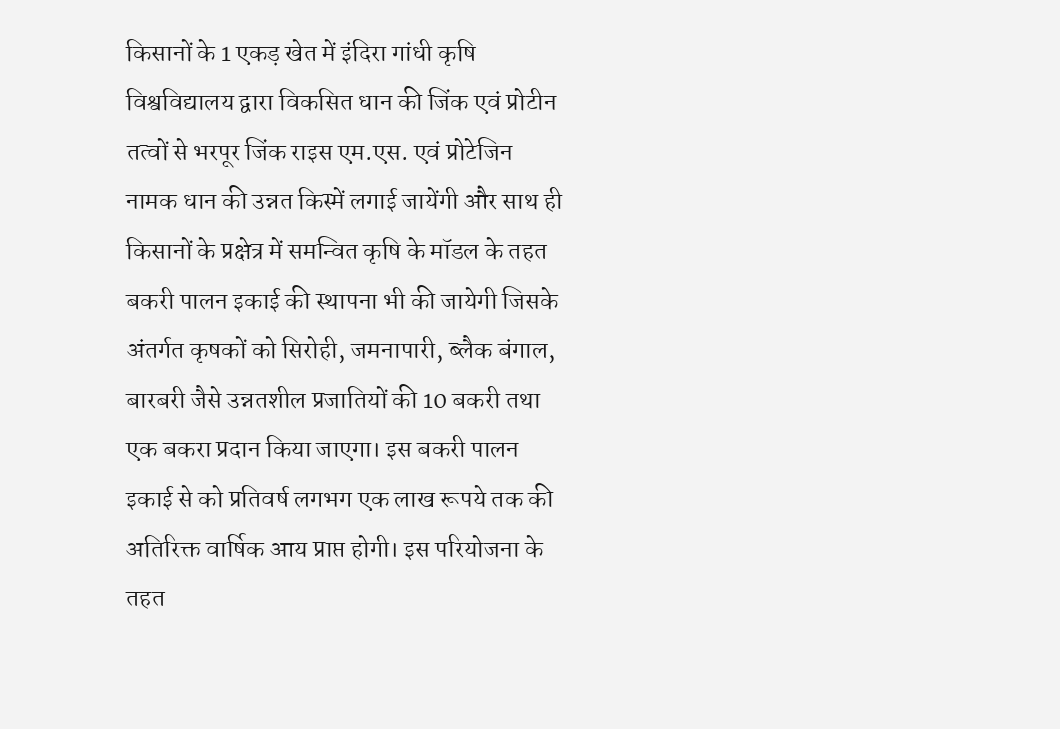किसानों के 1 एकड़ खेत में इंदिरा गांधी कृषि विश्वविद्यालय द्वारा विकसित धान की जिंक एवं प्रोटीन तत्वों से भरपूर जिंक राइस एम.एस. एवं प्रोटेजिन नामक धान की उन्नत किस्में लगाई जायेंगी और साथ ही किसानों के प्रक्षेत्र में समन्वित कृषि के मॉडल के तहत बकरी पालन इकाई की स्थापना भी की जायेगी जिसके अंतर्गत कृषकों को सिरोही, जमनापारी, ब्लैक बंगाल, बारबरी जैसे उन्नतशील प्रजातियों की 10 बकरी तथा एक बकरा प्रदान किया जाएगा। इस बकरी पालन इकाई से को प्रतिवर्ष लगभग एक लाख रूपये तक की अतिरिक्त वार्षिक आय प्राप्त होगी। इस परियोजना के तहत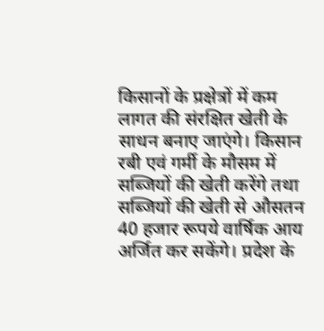किसानों के प्रक्षेत्रों में कम लागत की संरक्षित खेती के साधन बनाए जाएंगे। किसान रबी एवं गर्मी के मौसम में सब्जियों की खेती करेंगे तथा सब्जियों की खेती से औसतन 40 हजार रूपये वार्षिक आय अर्जित कर सकेंगे। प्रदेश के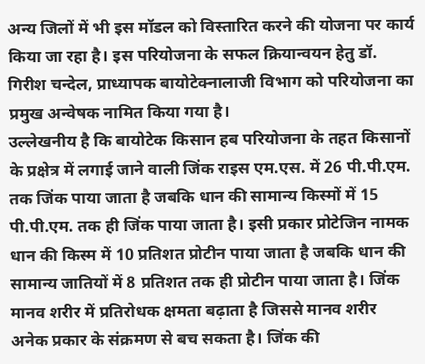अन्य जिलों में भी इस मॉडल को विस्तारित करने की योजना पर कार्य किया जा रहा है। इस परियोजना के सफल क्रियान्वयन हेतु डॉ. गिरीश चन्देल, प्राध्यापक बायोटेक्नालाजी विभाग को परियोजना का प्रमुख अन्वेषक नामित किया गया है।
उल्लेखनीय है कि बायोटेक किसान हब परियोजना के तहत किसानों के प्रक्षेत्र में लगाई जाने वाली जिंक राइस एम.एस. में 26 पी.पी.एम. तक जिंक पाया जाता है जबकि धान की सामान्य किस्मों में 15 पी.पी.एम. तक ही जिंक पाया जाता है। इसी प्रकार प्रोटेजिन नामक धान की किस्म में 10 प्रतिशत प्रोटीन पाया जाता है जबकि धान की सामान्य जातियों में 8 प्रतिशत तक ही प्रोटीन पाया जाता है। जिंक मानव शरीर में प्रतिरोधक क्षमता बढ़ाता है जिससे मानव शरीर अनेक प्रकार के संक्रमण से बच सकता है। जिंक की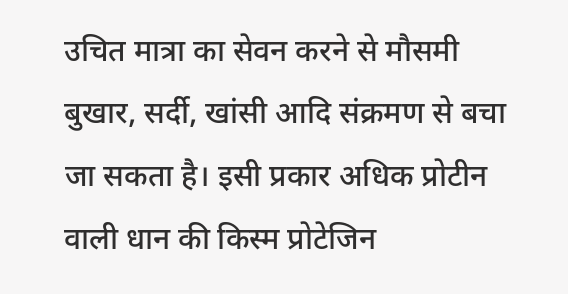उचित मात्रा का सेवन करने से मौसमी बुखार, सर्दी, खांसी आदि संक्रमण से बचा जा सकता है। इसी प्रकार अधिक प्रोटीन वाली धान की किस्म प्रोटेजिन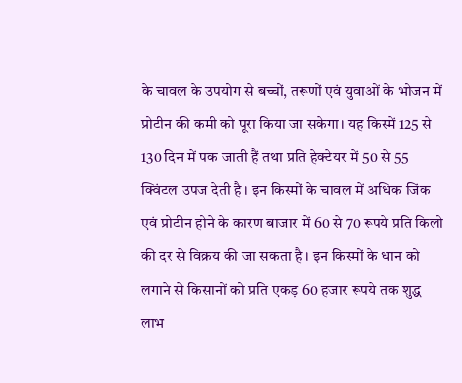के चावल के उपयोग से बच्चों, तरूणों एवं युवाओं के भोजन में प्रोटीन की कमी को पूरा किया जा सकेगा। यह किस्में 125 से 130 दिन में पक जाती हैं तथा प्रति हेक्टेयर में 50 से 55 क्विंटल उपज देती है। इन किस्मों के चावल में अधिक जिंक एवं प्रोटीन होने के कारण बाजार में 60 से 70 रूपये प्रति किलो की दर से विक्रय की जा सकता है। इन किस्मों के धान को लगाने से किसानों को प्रति एकड़ 60 हजार रूपये तक शुद्ध लाभ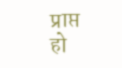प्राप्त हो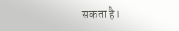सकता है।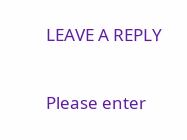LEAVE A REPLY

Please enter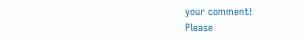your comment!
Please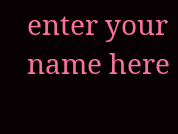enter your name here